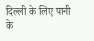दिल्ली के लिए पानी के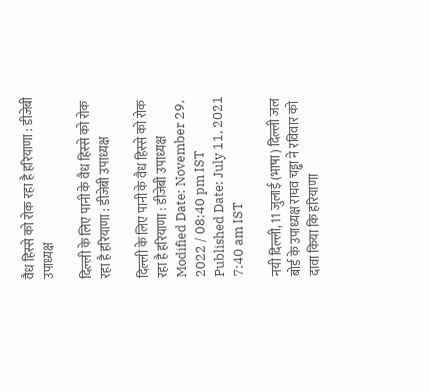वैध हिस्से को रोक रहा है हरियाणा : डीजेबी उपाध्यक्ष

दिल्ली के लिए पानी के वैध हिस्से को रोक रहा है हरियाणा : डीजेबी उपाध्यक्ष

दिल्ली के लिए पानी के वैध हिस्से को रोक रहा है हरियाणा : डीजेबी उपाध्यक्ष
Modified Date: November 29, 2022 / 08:40 pm IST
Published Date: July 11, 2021 7:40 am IST

नयी दिल्ली, 11 जुलाई (भाषा) दिल्ली जल बोर्ड के उपाध्यक्ष राघव चड्ढा ने रविवार को दावा किया कि हरियाणा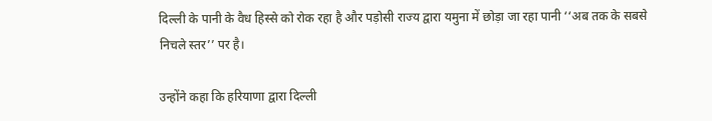दिल्ली के पानी के वैध हिस्से को रोक रहा है और पड़ोसी राज्य द्वारा यमुना में छोड़ा जा रहा पानी ‘‘अब तक के सबसे निचले स्तर’’ पर है।

उन्होंने कहा कि हरियाणा द्वारा दिल्ली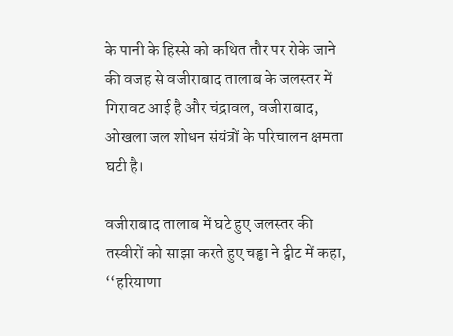के पानी के हिस्से को कथित तौर पर रोके जाने की वजह से वजीराबाद तालाब के जलस्तर में गिरावट आई है और चंद्रावल, वजीराबाद, ओखला जल शोधन संयंत्रों के परिचालन क्षमता घटी है।

वजीराबाद तालाब में घटे हुए जलस्तर की तस्वीरों को साझा करते हुए चड्ढा ने ट्वीट में कहा, ‘‘हरियाणा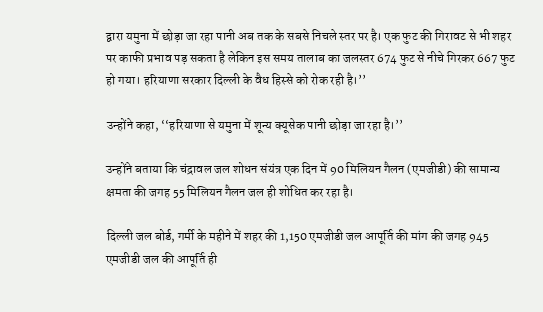द्वारा यमुना में छोड़ा जा रहा पानी अब तक के सबसे निचले स्तर पर है। एक फुट की गिरावट से भी शहर पर काफी प्रभाव पड़ सकता है लेकिन इस समय तालाब का जलस्तर 674 फुट से नीचे गिरकर 667 फुट हो गया। हरियाणा सरकार दिल्ली के वैध हिस्से को रोक रही है।’’

उन्होंने कहा, ‘‘हरियाणा से यमुना में शून्य क्यूसेक पानी छोड़ा जा रहा है।’’

उन्होंने बताया कि चंद्रावल जल शोधन संयंत्र एक दिन में 90 मिलियन गैलन (एमजीडी) की सामान्य क्षमता की जगह 55 मिलियन गैलन जल ही शोधित कर रहा है।

दिल्ली जल बोर्ड, गर्मी के महीने में शहर की 1,150 एमजीडी जल आपूर्ति की मांग की जगह 945 एमजीडी जल की आपूर्ति ही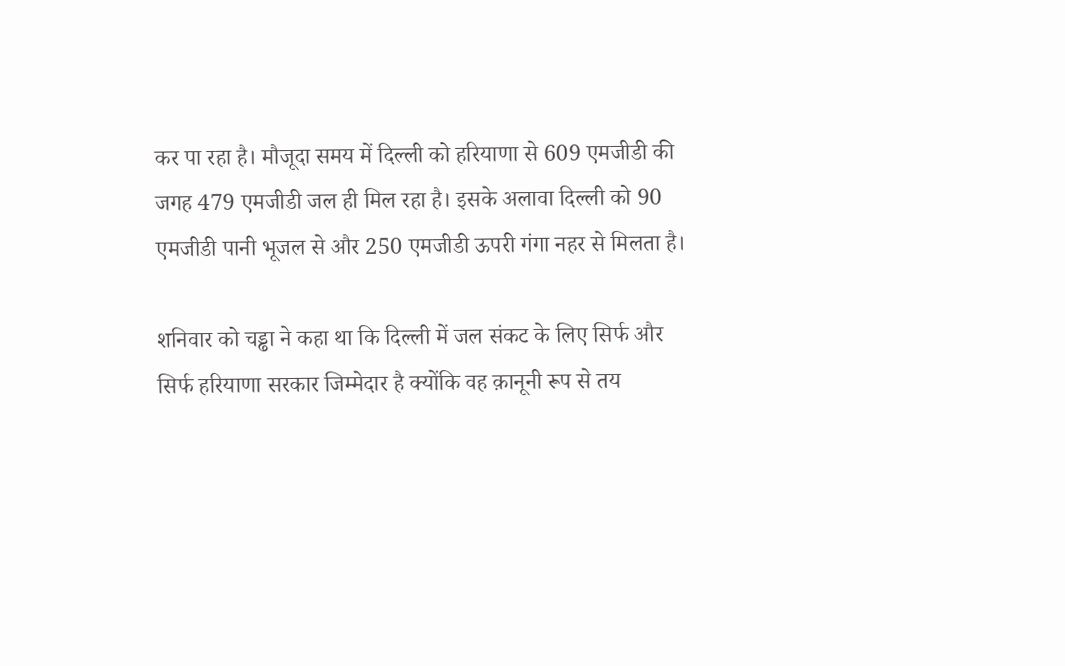कर पा रहा है। मौजूदा समय में दिल्ली को हरियाणा से 609 एमजीडी की जगह 479 एमजीडी जल ही मिल रहा है। इसके अलावा दिल्ली को 90 एमजीडी पानी भूजल से और 250 एमजीडी ऊपरी गंगा नहर से मिलता है।

शनिवार को चड्ढा ने कहा था कि दिल्ली में जल संकट के लिए सिर्फ और सिर्फ हरियाणा सरकार जिम्मेदार है क्योंकि वह क़ानूनी रूप से तय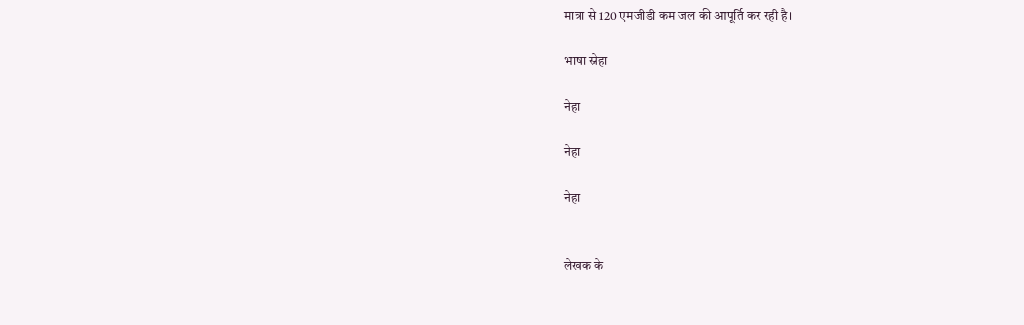मात्रा से 120 एमजीडी कम जल की आपूर्ति कर रही है।

भाषा स्नेहा

नेहा

नेहा

नेहा


लेखक के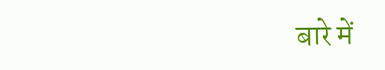बारे में